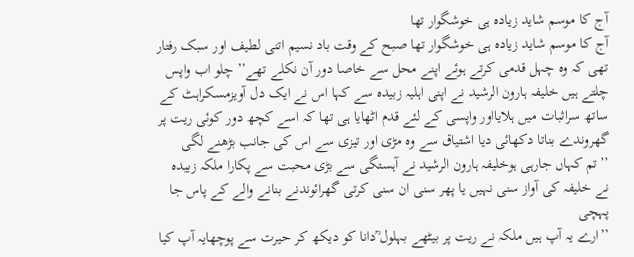آج کا موسم شاید زیادہ ہی خوشگوار تھا
آج کا موسم شاید زیادہ ہی خوشگوار تھا صبح کے وقت باد نسیم اتنی لطیف اور سبک رفتار تھی کہ وہ چہل قدمی کرتے ہوئے اپنے محل سے خاصا دور آن نکلے تھے’’ چلو اب واپس چلتے ہیں خلیفہ ہارون الرشید نے اپنی اہلیہ زبیدہ سے کہا اس نے ایک دل آویزمسکراہٹ کے ساتھ سراثبات میں ہلایااور واپسی کے لئے قدم اٹھایا ہی تھا کہ اسے کچھ دور کوئی ریت پر گھروندے بناتا دکھائی دیا اشتیاق سے وہ مڑی اور تیزی سے اس کی جانب بڑھنے لگی ’’تم کہاں جارہی ہوخلیفہ ہارون الرشید نے آہستگی سے بڑی محبت سے پکارا ملکہ زبیدہ نے خلیفہ کی آواز سنی نہیں یا پھر سنی ان سنی کرتی گھرائوندنے بنانے والے کے پاس جا پہچی
’’ارے یہ آپ ہیں ملکہ نے ریت پر بیٹھے بہلول ؒدانا کو دیکھ کر حیرت سے پوچھایہ آپ کیا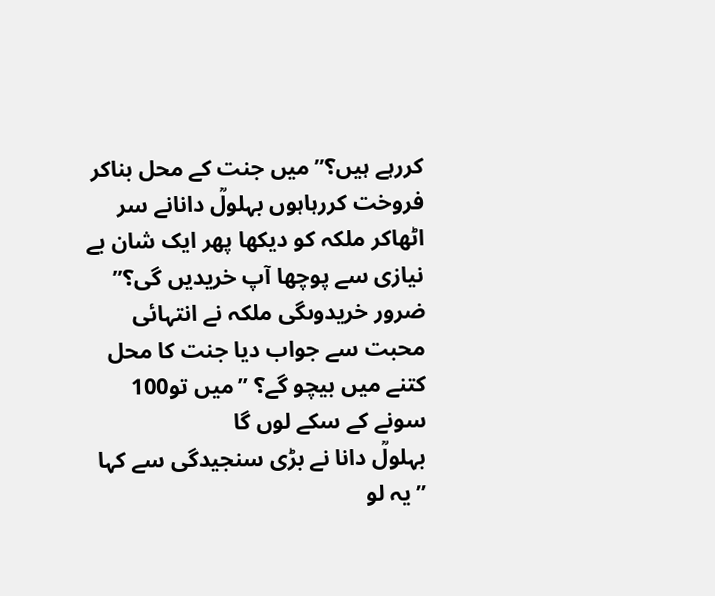کررہے ہیں؟’’میں جنت کے محل بناکر فروخت کررہاہوں بہلولؒ دانانے سر اٹھاکر ملکہ کو دیکھا پھر ایک شان بے نیازی سے پوچھا آپ خریدیں گی؟’’ ضرور خریدوںگی ملکہ نے انتہائی محبت سے جواب دیا جنت کا محل کتنے میں بیچو گے؟ ’’میں تو100 سونے کے سکے لوں گا
بہلولؒ دانا نے بڑی سنجیدگی سے کہا ’’ یہ لو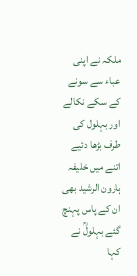ملکہ نے اپنی عباء سے سونے کے سکے نکالے اور بہلول کی طرف بڑھا دئیے اتنے میں خلیفہ ہارون الرشید بھی ان کے پاس پہنچ گئے بہلولؒ نے کہا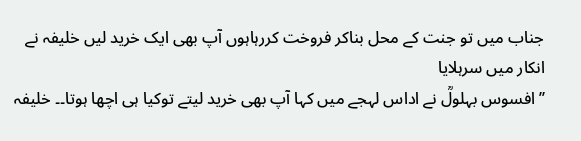جناب میں تو جنت کے محل بناکر فروخت کررہاہوں آپ بھی ایک خرید لیں خلیفہ نے انکار میں سرہلایا
’’افسوس بہلولؒ نے اداس لہجے میں کہا آپ بھی خرید لیتے توکیا ہی اچھا ہوتا۔۔ خلیفہ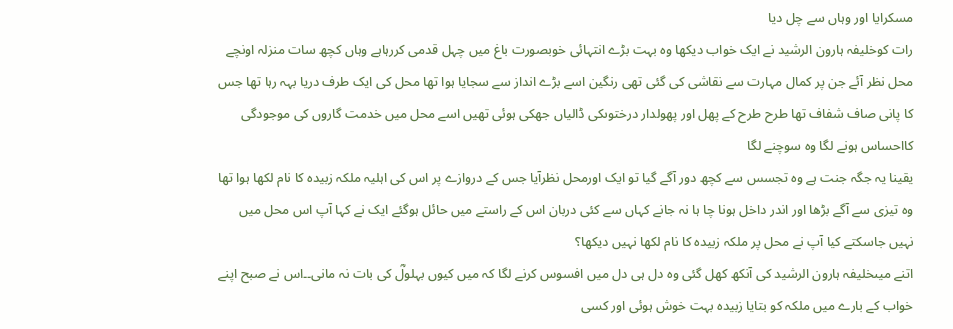مسکرایا اور وہاں سے چل دیا
رات کوخلیفہ ہارون الرشید نے ایک خواب دیکھا وہ بہت بڑے انتہائی خوبصورت باغ میں چہل قدمی کررہاہے وہاں کچھ سات منزلہ اونچے محل نظر آئے جن پر کمال مہارت سے نقاشی کی گئی تھی رنگین اسے بڑے انداز سے سجایا ہوا تھا محل کی ایک طرف دریا بہہ رہا تھا جس کا پانی صاف شفاف تھا طرح طرح کے پھل اور پھولدار درختوںکی ڈالیاں جھکی ہوئی تھیں اسے محل میں خدمت گاروں کی موجودگی کااحساس ہونے لگا وہ سوچنے لگا
یقینا یہ جگہ جنت ہے وہ تجسس سے کچھ دور آگے گیا تو ایک اورمحل نظرآیا جس کے دروازے پر اس کی اہلیہ ملکہ زبیدہ کا نام لکھا ہوا تھا وہ تیزی سے آگے بڑھا اور اندر داخل ہونا چا ہا نہ جانے کہاں سے کئی دربان اس کے راستے میں حائل ہوگئے ایک نے کہا آپ اس محل میں نہیں جاسکتے کیا آپ نے محل پر ملکہ زبیدہ کا نام لکھا نہیں دیکھا؟
اتنے میںخلیفہ ہارون الرشید کی آنکھ کھل گئی وہ دل ہی دل میں افسوس کرنے لگا کہ میں کیوں بہلولؓ کی بات نہ مانی۔۔اس نے صبح اپنے خواب کے بارے میں ملکہ کو بتایا زبیدہ بہت خوش ہوئی اور کسی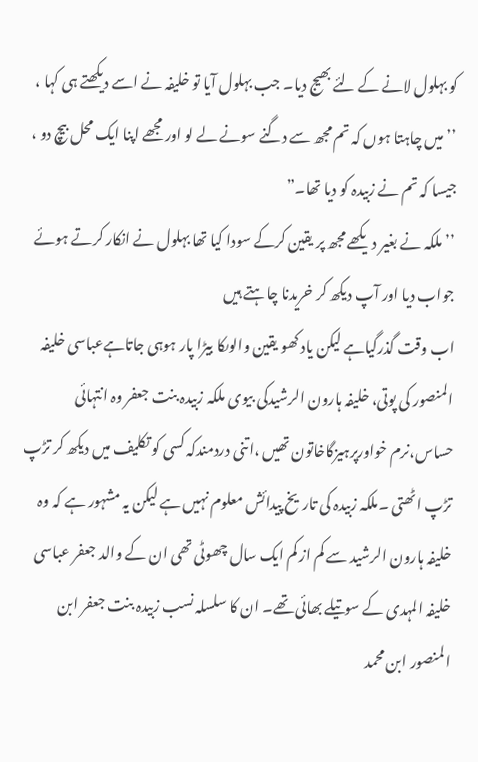کو بہلول لانے کے لئے بھیج دیا۔ جب بہلول آیا تو خلیفہ نے اسے دیکھتے ہی کہا ، ’’میں چاہتا ہوں کہ تم مجھ سے دگنے سونے لے لو اور مجھے اپنا ایک محل بیچ دو ، جیسا کہ تم نے زبیدہ کو دیا تھا۔”
’’ملکہ نے بغیر دیکھے مجھ پر یقین کرکے سودا کیا تھا بہلول نے انکار کرتے ہوئے جواب دیا اور آپ دیکھ کر خریدنا چاہتے ہیں
اب وقت گذرگیاہے لیکن یاد کھو یقین والوںکا بیڑا پار ہوہی جاتاہےعباسی خلیفہ المنصور کی پوتی، خلیفہ ہارون الرشیدکی بیوی ملکہ زبیدہ بنت جعفر وہ انتہائی حساس،نرم خواورپرہیزگاخاتون تھیں ،اتنی دردمندکہ کسی کو تکلیف میں دیکھ کر تڑپ تڑپ اٹھتی ۔ملکہ زبیدہ کی تاریخ پیدائش معلوم نہیں ہے لیکن یہ مشہور ہے کہ وہ خلیفہ ہارون الرشید سے کم از کم ایک سال چھوٹی تھی ان کے والد جعفر عباسی خلیفہ المہدی کے سوتیلے بھائی تھے۔ ان کا سلسلہ نسب زبیدہ بنت جعفر ابن المنصور ابن محمد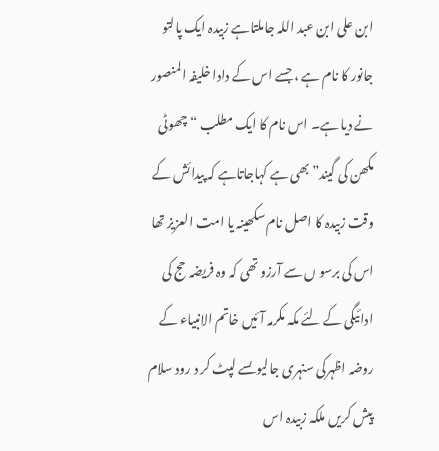ابن علی ابن عبد اللہ جاملتاہے زبیدہ ایک پالتو جانور کا نام ہے ، جسے اس کے دادا خلیفہ المنصور نے دیا ہے۔ اس نام کا ایک مطلب “چھوٹی مکھن کی گیند” بھی ہے کہاجاتاہے کہ پیدائش کے وقت زبیدہ کا اصل نام سکھینہ یا امت العزیز تھا
اس کی برسو ں سے آرزو تھی کہ وہ فریضہ حج کی ادائیگی کے لئے مکہ مکرمہ آئیں خاتم الانبیاء کے روضہ اظہرکی سنہری جالیوںسے لپٹ کر د رود سلام پیش کریں ملکہ زبیدہ اس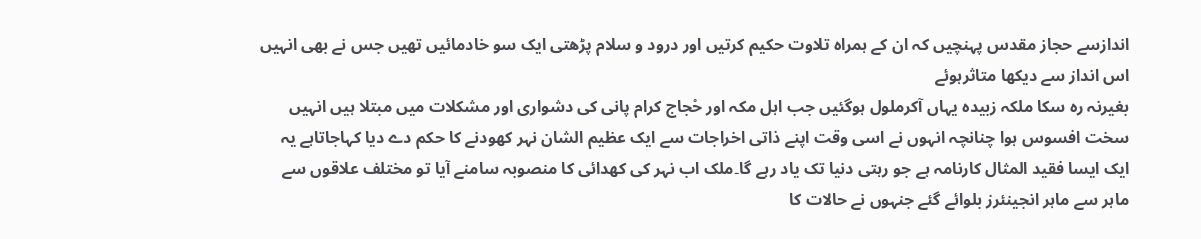اندازسے حجاز مقدس پہنچیں کہ ان کے ہمراہ تلاوت حکیم کرتیں اور درود و سلام پڑھتی ایک سو خادمائیں تھیں جس نے بھی انہیں اس انداز سے دیکھا متاثرہوئے
بغیرنہ رہ سکا ملکہ زبیدہ یہاں آکرملول ہوگئیں جب اہل مکہ اور حْجاج کرام پانی کی دشواری اور مشکلات میں مبتلا ہیں انہیں سخت افسوس ہوا چنانچہ انہوں نے اسی وقت اپنے ذاتی اخراجات سے ایک عظیم الشان نہر کھودنے کا حکم دے دیا کہاجاتاہے یہ ایک ایسا فقید المثال کارنامہ ہے جو رہتی دنیا تک یاد رہے گا۔ملک اب نہر کی کھدائی کا منصوبہ سامنے آیا تو مختلف علاقوں سے ماہر سے ماہر انجینئرز بلوائے گئے جنہوں نے حالات کا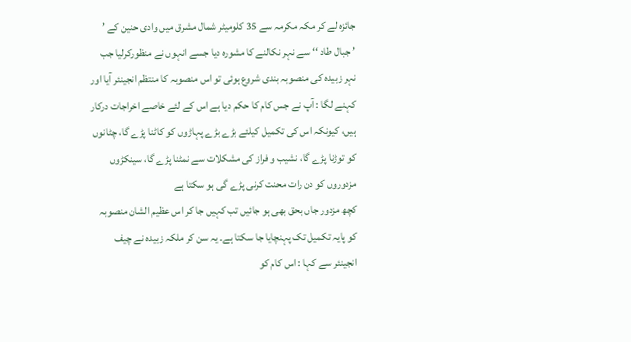جائزہ لے کر مکہ مکرمہ سے 35 کلومیٹر شمال مشرق میں وادی حنین کے ’
’ جبال طاد ‘‘ سے نہر نکالنے کا مشورہ دیا جسے انہوں نے منظورکرلیا جب نہر زبیدہ کی منصوبہ بندی شروع ہوئی تو اس منصوبہ کا منتظم انجینئر آیا اور کہنے لگا : آپ نے جس کام کا حکم دیا ہے اس کے لئے خاصے اخراجات درکار ہیں، کیونکہ اس کی تکمیل کیلئے بڑے بڑے پہاڑوں کو کاٹنا پڑے گا، چٹانوں کو توڑنا پڑے گا، نشیب و فراز کی مشکلات سے نمٹنا پڑے گا، سینکڑوں مزدوروں کو دن رات محنت کرنی پڑے گی ہو سکتا ہے
کچھ مزدور جاں بحق بھی ہو جائیں تب کہیں جا کر اس عظیم الشان منصوبہ کو پایہ تکمیل تک پہنچایا جا سکتا ہے۔ یہ سن کر ملکہ زبیدہ نے چیف انجینئر سے کہا : اس کام کو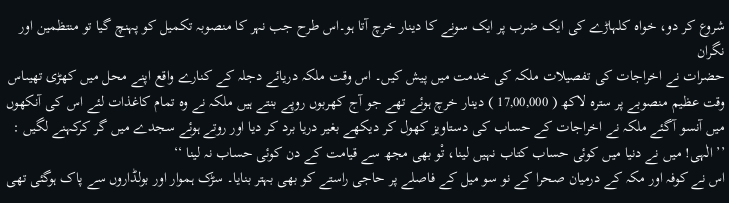شروع کر دو، خواہ کلہاڑے کی ایک ضرب پر ایک سونے کا دینار خرچ آتا ہو۔اس طرح جب نہر کا منصوبہ تکمیل کو پہنچ گیا تو منتظمین اور نگران
حضرات نے اخراجات کی تفصیلات ملکہ کی خدمت میں پیش کیں۔ اس وقت ملکہ دریائے دجلہ کے کنارے واقع اپنے محل میں کھڑی تھیںاس وقت عظیم منصوبے پر سترہ لاکھ ( 17,00,000 ) دینار خرچ ہوئے تھے جو آج کھربوں روپے بنتے ہیں ملکہ نے وہ تمام کاغذات لئے اس کی آنکھوں میں آنسو آگئے ملکہ نے اخراجات کے حساب کی دستاویز کھول کر دیکھے بغیر دریا برد کر دیا اور روتے ہوئے سجدے میں گر کرکہنے لگیں : ’’ الٰہی! میں نے دنیا میں کوئی حساب کتاب نہیں لینا، تْو بھی مجھ سے قیامت کے دن کوئی حساب نہ لینا ‘‘
اس نے کوفہ اور مکہ کے درمیان صحرا کے نو سو میل کے فاصلے پر حاجی راستے کو بھی بہتر بنایا۔ سڑک ہموار اور بولڈاروں سے پاک ہوگئی تھی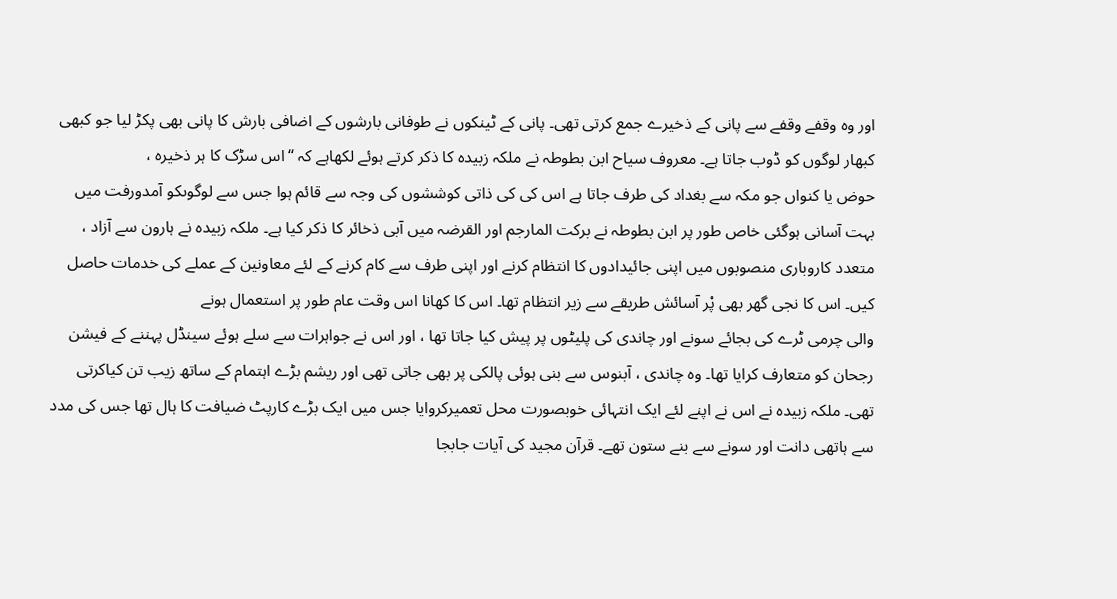اور وہ وقفے وقفے سے پانی کے ذخیرے جمع کرتی تھی۔ پانی کے ٹینکوں نے طوفانی بارشوں کے اضافی بارش کا پانی بھی پکڑ لیا جو کبھی کبھار لوگوں کو ڈوب جاتا ہے۔ معروف سیاح ابن بطوطہ نے ملکہ زبیدہ کا ذکر کرتے ہوئے لکھاہے کہ “اس سڑک کا ہر ذخیرہ ،
حوض یا کنواں جو مکہ سے بغداد کی طرف جاتا ہے اس کی کی ذاتی کوششوں کی وجہ سے قائم ہوا جس سے لوگوںکو آمدورفت میں بہت آسانی ہوگئی خاص طور پر ابن بطوطہ نے برکت المارجم اور القرضہ میں آبی ذخائر کا ذکر کیا ہے۔ ملکہ زبیدہ نے ہارون سے آزاد ، متعدد کاروباری منصوبوں میں اپنی جائیدادوں کا انتظام کرنے اور اپنی طرف سے کام کرنے کے لئے معاونین کے عملے کی خدمات حاصل کیں۔ اس کا نجی گھر بھی پْر آسائش طریقے سے زیر انتظام تھا۔ اس کا کھانا اس وقت عام طور پر استعمال ہونے
والی چرمی ٹرے کی بجائے سونے اور چاندی کی پلیٹوں پر پیش کیا جاتا تھا ، اور اس نے جواہرات سے سلے ہوئے سینڈل پہننے کے فیشن رجحان کو متعارف کرایا تھا۔ وہ چاندی ، آبنوس سے بنی ہوئی پالکی پر بھی جاتی تھی اور ریشم بڑے اہتمام کے ساتھ زیب تن کیاکرتی تھی۔ ملکہ زبیدہ نے اس نے اپنے لئے ایک انتہائی خوبصورت محل تعمیرکروایا جس میں ایک بڑے کارپٹ ضیافت کا ہال تھا جس کی مدد سے ہاتھی دانت اور سونے سے بنے ستون تھے۔ قرآن مجید کی آیات جابجا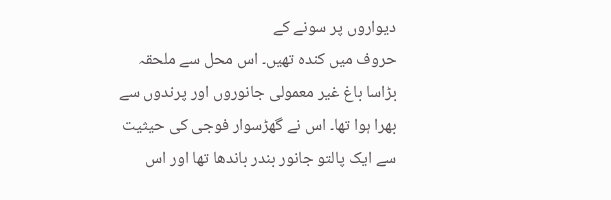دیواروں پر سونے کے
حروف میں کندہ تھیں۔ اس محل سے ملحقہ بڑاسا باغ غیر معمولی جانوروں اور پرندوں سے بھرا ہوا تھا۔ اس نے گھڑسوار فوجی کی حیثیت سے ایک پالتو جانور بندر باندھا تھا اور اس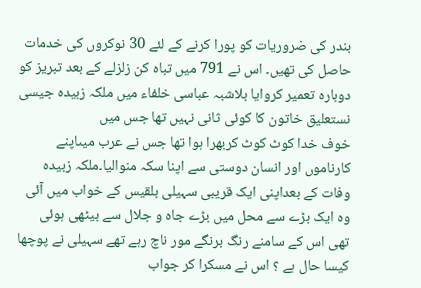بندر کی ضروریات کو پورا کرنے کے لئے 30 نوکروں کی خدمات حاصل کی تھیں۔ اس نے 791 میں تباہ کن زلزلے کے بعد تبریز کو دوبارہ تعمیر کروایا بلاشبہ عباسی خلفاء میں ملکہ زبیدہ جیسی نستعلیق خاتون کا کوئی ثانی نہیں تھا جس میں
خوف خدا کوٹ کوٹ کربھرا ہوا تھا جس نے عرب میںاپنے کارناموں اور انسان دوستی سے اپنا سکہ منوالیا۔ملکہ زبیدہ وفات کے بعداپنی ایک قریبی سہیلی بلقیس کے خواب میں آئی وہ ایک بڑے سے محل میں بڑے جاہ و جلال سے بیٹھی ہوئی تھی اس کے سامنے رنگ برنگے مور ناچ رہے تھے سہیلی نے پوچھا کیسا حال ہے ؟ اس نے مسکرا کر جواب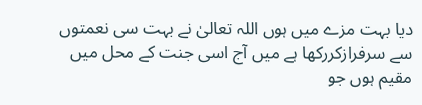دیا بہت مزے میں ہوں اللہ تعالیٰ نے بہت سی نعمتوں سے سرفرازکررکھا ہے میں آج اسی جنت کے محل میں مقیم ہوں جو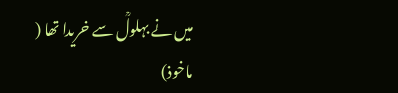میں نے بہلولؒ سے خریدا تھا ( ماخوذ)